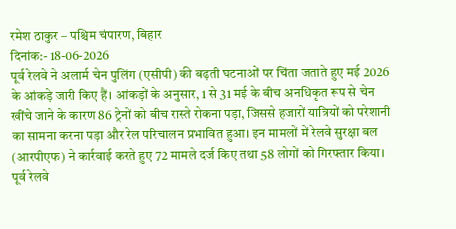रमेश ठाकुर – पश्चिम चंपारण, बिहार
दिनांक:- 18-06-2026
पूर्व रेलवे ने अलार्म चेन पुलिंग (एसीपी) की बढ़ती घटनाओं पर चिंता जताते हुए मई 2026 के आंकड़े जारी किए हैं। आंकड़ों के अनुसार, 1 से 31 मई के बीच अनधिकृत रूप से चेन खींचे जाने के कारण 86 ट्रेनों को बीच रास्ते रोकना पड़ा, जिससे हजारों यात्रियों को परेशानी का सामना करना पड़ा और रेल परिचालन प्रभावित हुआ। इन मामलों में रेलवे सुरक्षा बल (आरपीएफ) ने कार्रवाई करते हुए 72 मामले दर्ज किए तथा 58 लोगों को गिरफ्तार किया।
पूर्व रेलवे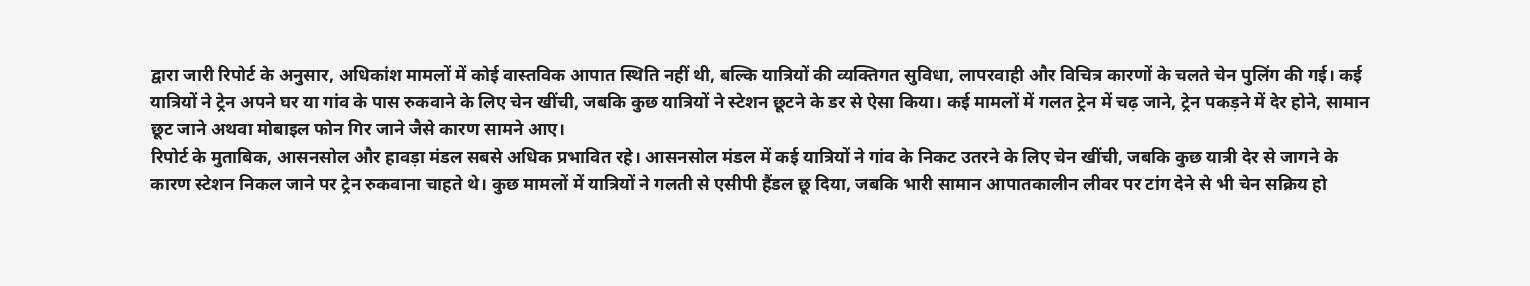द्वारा जारी रिपोर्ट के अनुसार, अधिकांश मामलों में कोई वास्तविक आपात स्थिति नहीं थी, बल्कि यात्रियों की व्यक्तिगत सुविधा, लापरवाही और विचित्र कारणों के चलते चेन पुलिंग की गई। कई यात्रियों ने ट्रेन अपने घर या गांव के पास रुकवाने के लिए चेन खींची, जबकि कुछ यात्रियों ने स्टेशन छूटने के डर से ऐसा किया। कई मामलों में गलत ट्रेन में चढ़ जाने, ट्रेन पकड़ने में देर होने, सामान छूट जाने अथवा मोबाइल फोन गिर जाने जैसे कारण सामने आए।
रिपोर्ट के मुताबिक, आसनसोल और हावड़ा मंडल सबसे अधिक प्रभावित रहे। आसनसोल मंडल में कई यात्रियों ने गांव के निकट उतरने के लिए चेन खींची, जबकि कुछ यात्री देर से जागने के कारण स्टेशन निकल जाने पर ट्रेन रुकवाना चाहते थे। कुछ मामलों में यात्रियों ने गलती से एसीपी हैंडल छू दिया, जबकि भारी सामान आपातकालीन लीवर पर टांग देने से भी चेन सक्रिय हो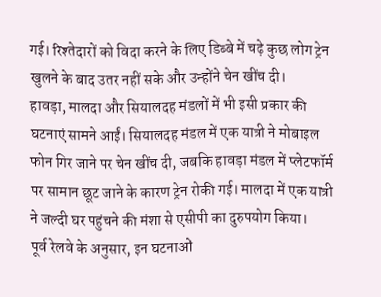गई। रिश्तेदारों को विदा करने के लिए डिब्बे में चढ़े कुछ लोग ट्रेन खुलने के बाद उतर नहीं सके और उन्होंने चेन खींच दी।
हावड़ा, मालदा और सियालदह मंडलों में भी इसी प्रकार की घटनाएं सामने आईं। सियालदह मंडल में एक यात्री ने मोबाइल फोन गिर जाने पर चेन खींच दी, जबकि हावड़ा मंडल में प्लेटफॉर्म पर सामान छूट जाने के कारण ट्रेन रोकी गई। मालदा में एक यात्री ने जल्दी घर पहुंचने की मंशा से एसीपी का दुरुपयोग किया।
पूर्व रेलवे के अनुसार, इन घटनाओं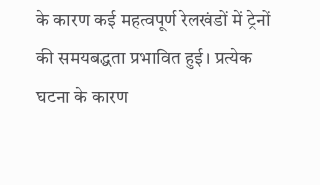के कारण कई महत्वपूर्ण रेलखंडों में ट्रेनों की समयबद्धता प्रभावित हुई। प्रत्येक घटना के कारण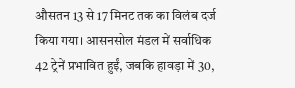औसतन 13 से 17 मिनट तक का विलंब दर्ज किया गया। आसनसोल मंडल में सर्वाधिक 42 ट्रेनें प्रभावित हुईं, जबकि हावड़ा में 30,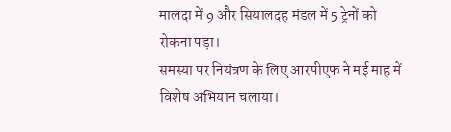मालदा में 9 और सियालदह मंडल में 5 ट्रेनों को रोकना पड़ा।
समस्या पर नियंत्रण के लिए आरपीएफ ने मई माह में विशेष अभियान चलाया।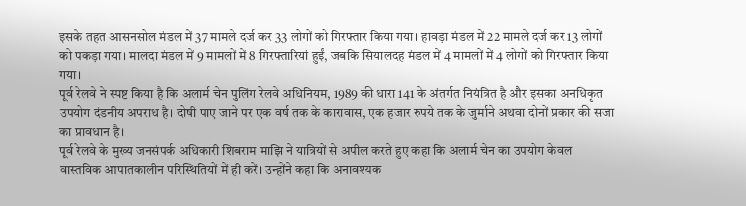इसके तहत आसनसोल मंडल में 37 मामले दर्ज कर 33 लोगों को गिरफ्तार किया गया। हावड़ा मंडल में 22 मामले दर्ज कर 13 लोगों को पकड़ा गया। मालदा मंडल में 9 मामलों में 8 गिरफ्तारियां हुईं, जबकि सियालदह मंडल में 4 मामलों में 4 लोगों को गिरफ्तार किया गया।
पूर्व रेलवे ने स्पष्ट किया है कि अलार्म चेन पुलिंग रेलवे अधिनियम, 1989 की धारा 141 के अंतर्गत नियंत्रित है और इसका अनधिकृत उपयोग दंडनीय अपराध है। दोषी पाए जाने पर एक वर्ष तक के कारावास, एक हजार रुपये तक के जुर्माने अथवा दोनों प्रकार की सजा का प्रावधान है।
पूर्व रेलवे के मुख्य जनसंपर्क अधिकारी शिबराम माझि ने यात्रियों से अपील करते हुए कहा कि अलार्म चेन का उपयोग केवल वास्तविक आपातकालीन परिस्थितियों में ही करें। उन्होंने कहा कि अनावश्यक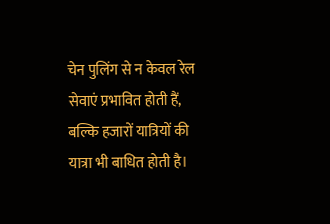चेन पुलिंग से न केवल रेल सेवाएं प्रभावित होती हैं, बल्कि हजारों यात्रियों की यात्रा भी बाधित होती है।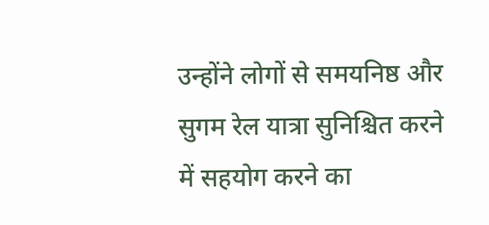उन्होंने लोगों से समयनिष्ठ और सुगम रेल यात्रा सुनिश्चित करने में सहयोग करने का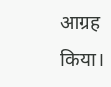आग्रह किया।